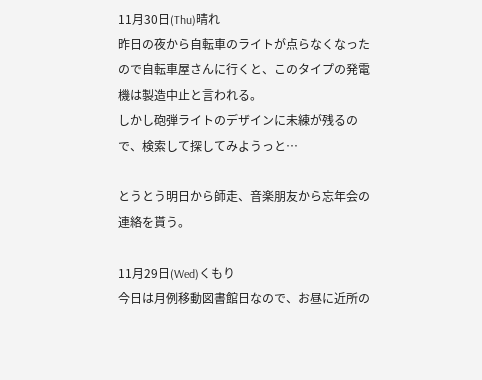11月30日(Thu)晴れ
昨日の夜から自転車のライトが点らなくなったので自転車屋さんに行くと、このタイプの発電機は製造中止と言われる。
しかし砲弾ライトのデザインに未練が残るので、検索して探してみようっと…

とうとう明日から師走、音楽朋友から忘年会の連絡を貰う。

11月29日(Wed)くもり
今日は月例移動図書館日なので、お昼に近所の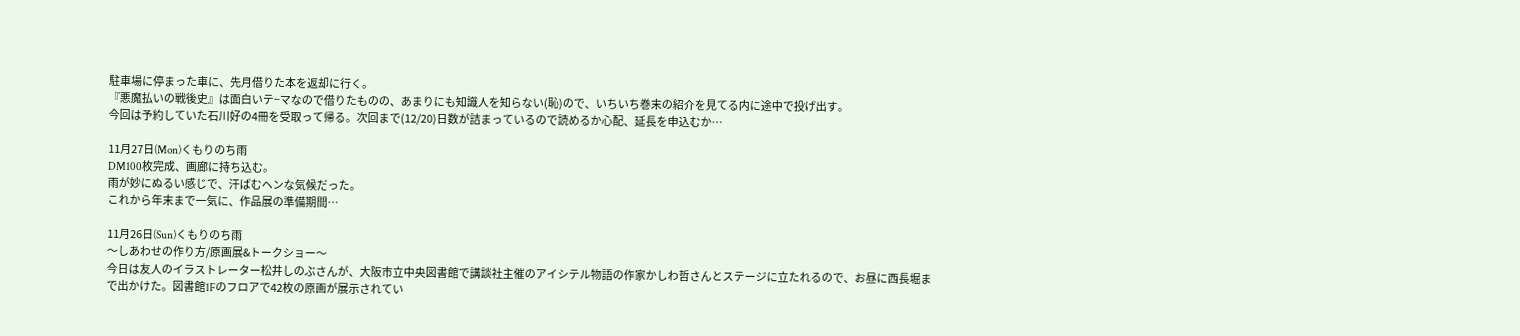駐車場に停まった車に、先月借りた本を返却に行く。
『悪魔払いの戦後史』は面白いテ−マなので借りたものの、あまりにも知識人を知らない(恥)ので、いちいち巻末の紹介を見てる内に途中で投げ出す。
今回は予約していた石川好の4冊を受取って帰る。次回まで(12/20)日数が詰まっているので読めるか心配、延長を申込むか…

11月27日(Mon)くもりのち雨
DM100枚完成、画廊に持ち込む。
雨が妙にぬるい感じで、汗ばむヘンな気候だった。
これから年末まで一気に、作品展の準備期間…

11月26日(Sun)くもりのち雨
〜しあわせの作り方/原画展&トークショー〜
今日は友人のイラストレーター松井しのぶさんが、大阪市立中央図書館で講談社主催のアイシテル物語の作家かしわ哲さんとステージに立たれるので、お昼に西長堀まで出かけた。図書館1Fのフロアで42枚の原画が展示されてい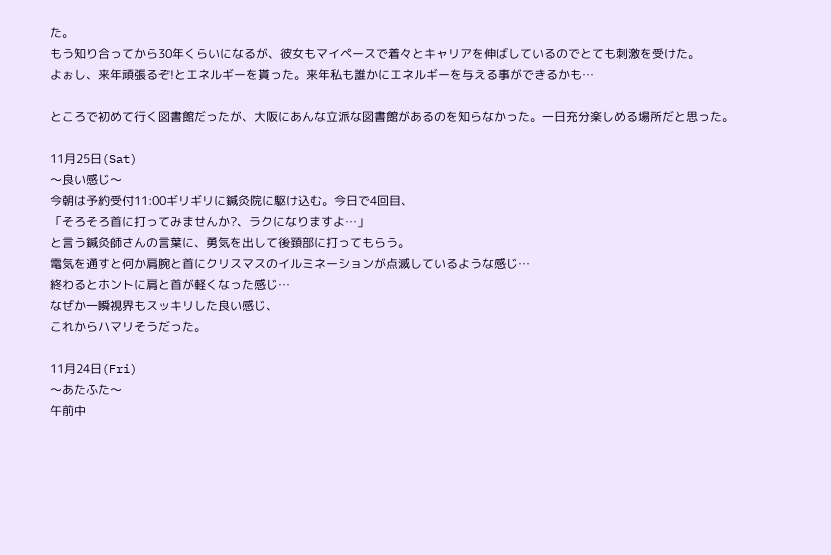た。
もう知り合ってから30年くらいになるが、彼女もマイペースで着々とキャリアを伸ばしているのでとても刺激を受けた。
よぉし、来年頑張るぞ!とエネルギーを貰った。来年私も誰かにエネルギーを与える事ができるかも…

ところで初めて行く図書館だったが、大阪にあんな立派な図書館があるのを知らなかった。一日充分楽しめる場所だと思った。

11月25日(Sat)
〜良い感じ〜
今朝は予約受付11:00ギリギリに鍼灸院に駆け込む。今日で4回目、
「そろそろ首に打ってみませんか?、ラクになりますよ…」
と言う鍼灸師さんの言葉に、勇気を出して後頚部に打ってもらう。
電気を通すと何か肩腕と首にクリスマスのイルミネーションが点滅しているような感じ…
終わるとホントに肩と首が軽くなった感じ…
なぜか一瞬視界もスッキリした良い感じ、
これからハマリそうだった。

11月24日(Fri)
〜あたふた〜
午前中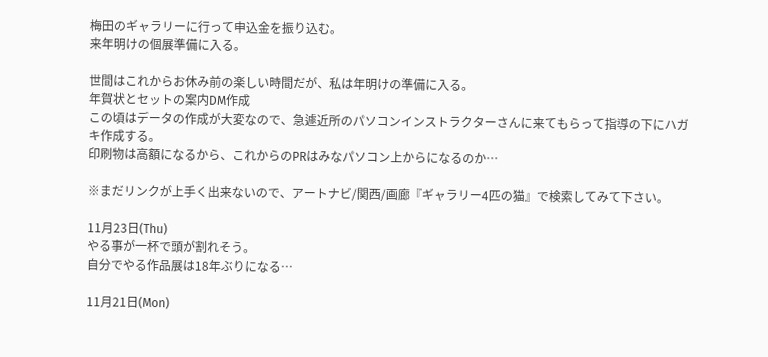梅田のギャラリーに行って申込金を振り込む。
来年明けの個展準備に入る。

世間はこれからお休み前の楽しい時間だが、私は年明けの準備に入る。
年賀状とセットの案内DM作成
この頃はデータの作成が大変なので、急遽近所のパソコンインストラクターさんに来てもらって指導の下にハガキ作成する。
印刷物は高額になるから、これからのPRはみなパソコン上からになるのか…

※まだリンクが上手く出来ないので、アートナビ/関西/画廊『ギャラリー4匹の猫』で検索してみて下さい。

11月23日(Thu)
やる事が一杯で頭が割れそう。
自分でやる作品展は18年ぶりになる…

11月21日(Mon)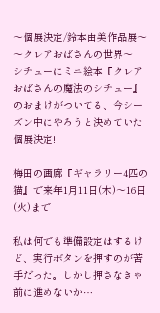〜個展決定/鈴本由美作品展〜
〜クレアおばさんの世界〜
シチューにミニ絵本『クレアおばさんの魔法のシチュー』のおまけがついてる、今シーズン中にやろうと決めていた個展決定!

梅田の画廊『ギャラリー4匹の猫』で来年1月11日(木)〜16日(火)まで

私は何でも準備設定はするけど、実行ボタンを押すのが苦手だった。しかし押さなきゃ前に進めないか…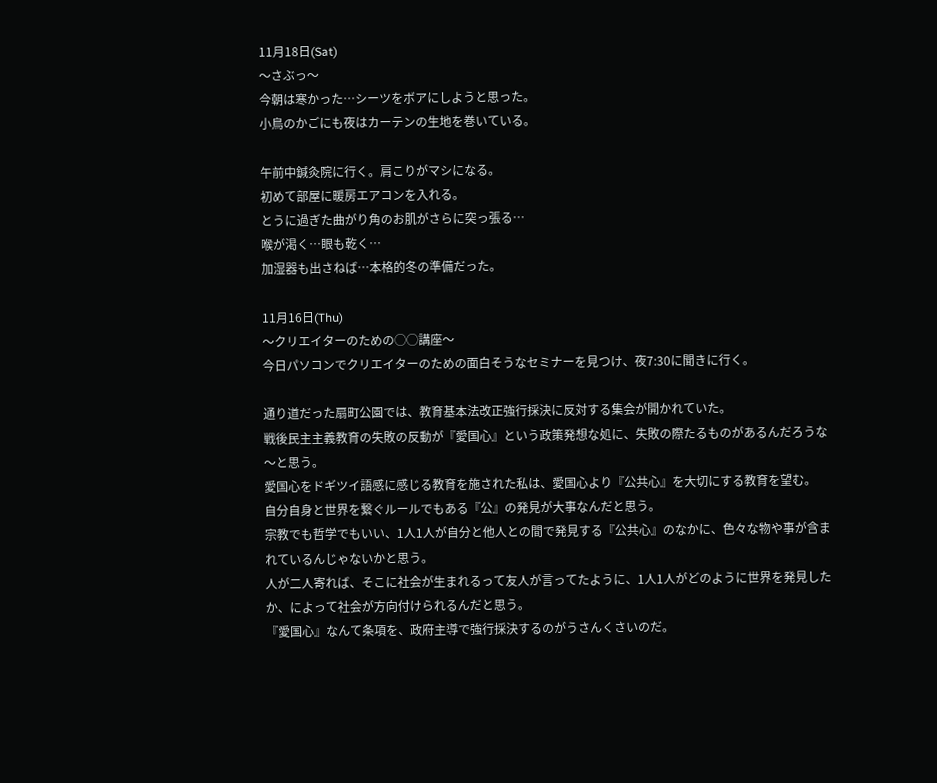11月18日(Sat)
〜さぶっ〜
今朝は寒かった…シーツをボアにしようと思った。
小鳥のかごにも夜はカーテンの生地を巻いている。

午前中鍼灸院に行く。肩こりがマシになる。
初めて部屋に暖房エアコンを入れる。
とうに過ぎた曲がり角のお肌がさらに突っ張る…
喉が渇く…眼も乾く…
加湿器も出さねば…本格的冬の準備だった。

11月16日(Thu)
〜クリエイターのための◯◯講座〜
今日パソコンでクリエイターのための面白そうなセミナーを見つけ、夜7:30に聞きに行く。

通り道だった扇町公園では、教育基本法改正強行採決に反対する集会が開かれていた。
戦後民主主義教育の失敗の反動が『愛国心』という政策発想な処に、失敗の際たるものがあるんだろうな〜と思う。
愛国心をドギツイ語感に感じる教育を施された私は、愛国心より『公共心』を大切にする教育を望む。
自分自身と世界を繋ぐルールでもある『公』の発見が大事なんだと思う。
宗教でも哲学でもいい、1人1人が自分と他人との間で発見する『公共心』のなかに、色々な物や事が含まれているんじゃないかと思う。
人が二人寄れば、そこに社会が生まれるって友人が言ってたように、1人1人がどのように世界を発見したか、によって社会が方向付けられるんだと思う。
『愛国心』なんて条項を、政府主導で強行採決するのがうさんくさいのだ。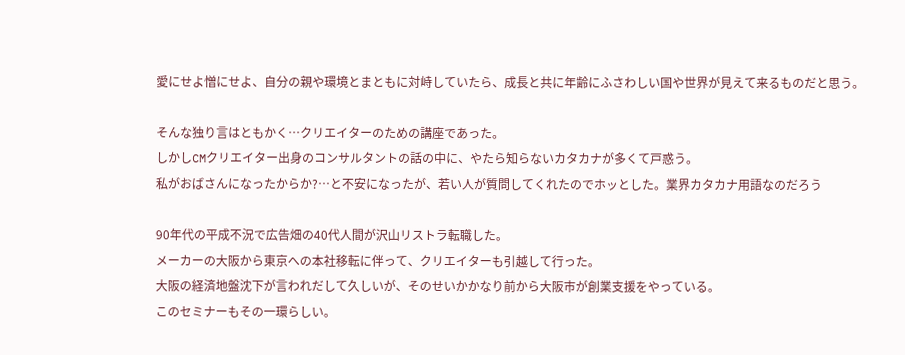愛にせよ憎にせよ、自分の親や環境とまともに対峙していたら、成長と共に年齢にふさわしい国や世界が見えて来るものだと思う。

そんな独り言はともかく…クリエイターのための講座であった。
しかしCMクリエイター出身のコンサルタントの話の中に、やたら知らないカタカナが多くて戸惑う。
私がおばさんになったからか?…と不安になったが、若い人が質問してくれたのでホッとした。業界カタカナ用語なのだろう

90年代の平成不況で広告畑の40代人間が沢山リストラ転職した。
メーカーの大阪から東京への本社移転に伴って、クリエイターも引越して行った。
大阪の経済地盤沈下が言われだして久しいが、そのせいかかなり前から大阪市が創業支援をやっている。
このセミナーもその一環らしい。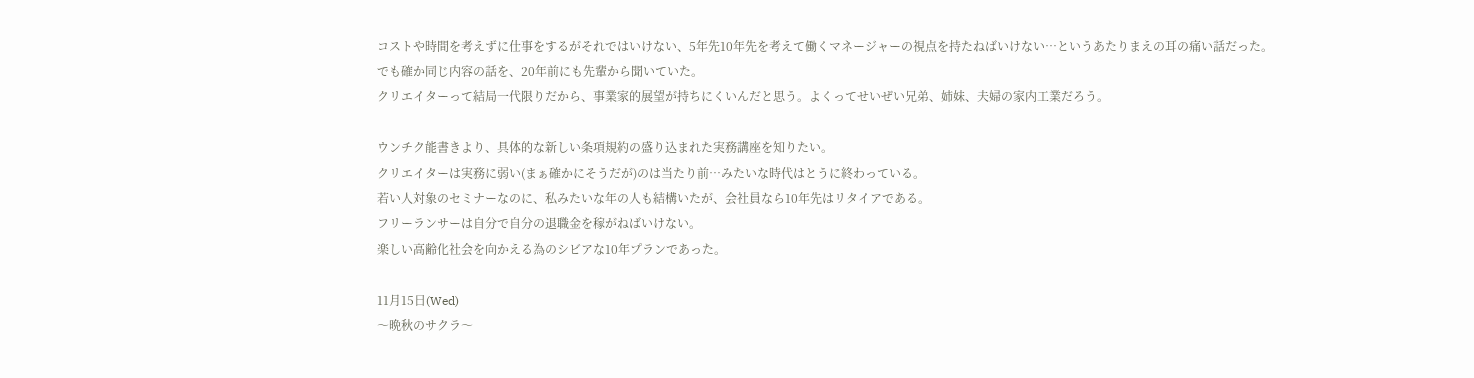コストや時間を考えずに仕事をするがそれではいけない、5年先10年先を考えて働くマネージャーの視点を持たねばいけない…というあたりまえの耳の痛い話だった。
でも確か同じ内容の話を、20年前にも先輩から聞いていた。
クリエイターって結局一代限りだから、事業家的展望が持ちにくいんだと思う。よくってせいぜい兄弟、姉妹、夫婦の家内工業だろう。

ウンチク能書きより、具体的な新しい条項規約の盛り込まれた実務講座を知りたい。
クリエイターは実務に弱い(まぁ確かにそうだが)のは当たり前…みたいな時代はとうに終わっている。
若い人対象のセミナーなのに、私みたいな年の人も結構いたが、会社員なら10年先はリタイアである。
フリーランサーは自分で自分の退職金を稼がねばいけない。
楽しい高齢化社会を向かえる為のシビアな10年プランであった。

11月15日(Wed)
〜晩秋のサクラ〜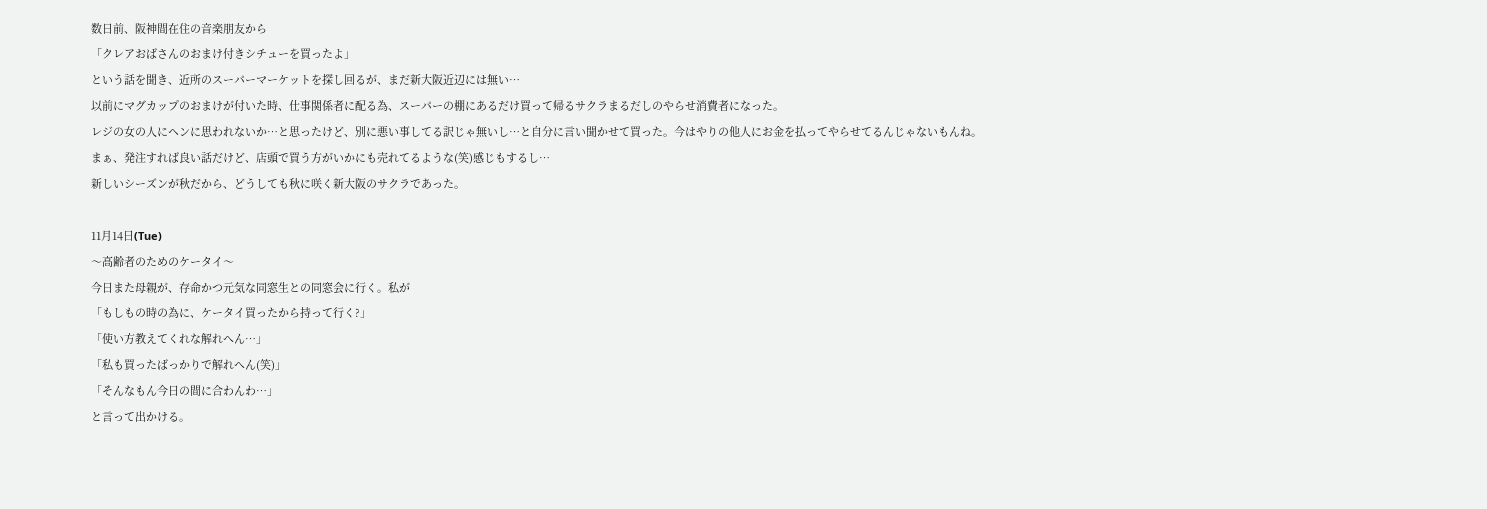数日前、阪神間在住の音楽朋友から
「クレアおばさんのおまけ付きシチューを買ったよ」
という話を聞き、近所のスーパーマーケットを探し回るが、まだ新大阪近辺には無い…
以前にマグカップのおまけが付いた時、仕事関係者に配る為、スーパーの棚にあるだけ買って帰るサクラまるだしのやらせ消費者になった。
レジの女の人にヘンに思われないか…と思ったけど、別に悪い事してる訳じゃ無いし…と自分に言い聞かせて買った。今はやりの他人にお金を払ってやらせてるんじゃないもんね。
まぁ、発注すれば良い話だけど、店頭で買う方がいかにも売れてるような(笑)感じもするし…
新しいシーズンが秋だから、どうしても秋に咲く新大阪のサクラであった。

11月14日(Tue)
〜高齢者のためのケータイ〜
今日また母親が、存命かつ元気な同窓生との同窓会に行く。私が
「もしもの時の為に、ケータイ買ったから持って行く?」
「使い方教えてくれな解れへん…」
「私も買ったばっかりで解れへん(笑)」
「そんなもん今日の間に合わんわ…」
と言って出かける。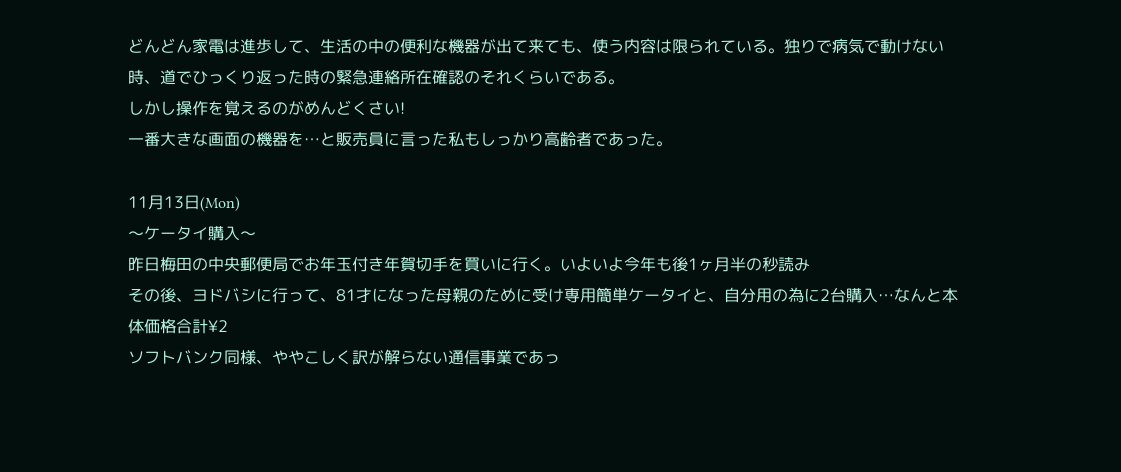どんどん家電は進歩して、生活の中の便利な機器が出て来ても、使う内容は限られている。独りで病気で動けない時、道でひっくり返った時の緊急連絡所在確認のそれくらいである。
しかし操作を覚えるのがめんどくさい!
一番大きな画面の機器を…と販売員に言った私もしっかり高齢者であった。

11月13日(Mon)
〜ケータイ購入〜
昨日梅田の中央郵便局でお年玉付き年賀切手を買いに行く。いよいよ今年も後1ヶ月半の秒読み
その後、ヨドバシに行って、81才になった母親のために受け専用簡単ケータイと、自分用の為に2台購入…なんと本体価格合計¥2
ソフトバンク同様、ややこしく訳が解らない通信事業であっ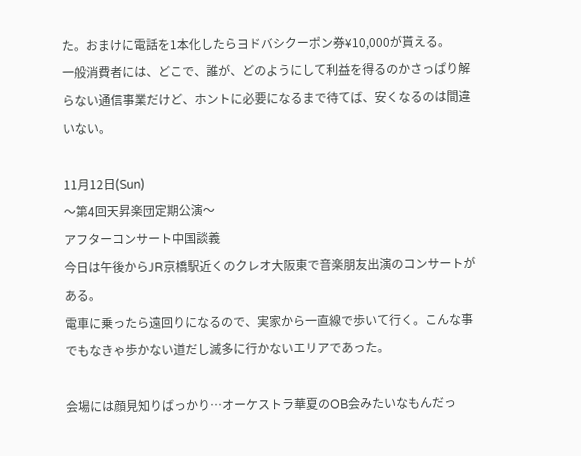た。おまけに電話を1本化したらヨドバシクーポン券¥10,000が貰える。
一般消費者には、どこで、誰が、どのようにして利益を得るのかさっぱり解らない通信事業だけど、ホントに必要になるまで待てば、安くなるのは間違いない。

11月12日(Sun)
〜第4回天昇楽団定期公演〜
アフターコンサート中国談義
今日は午後からJR京橋駅近くのクレオ大阪東で音楽朋友出演のコンサートがある。
電車に乗ったら遠回りになるので、実家から一直線で歩いて行く。こんな事でもなきゃ歩かない道だし滅多に行かないエリアであった。

会場には顔見知りばっかり…オーケストラ華夏のOB会みたいなもんだっ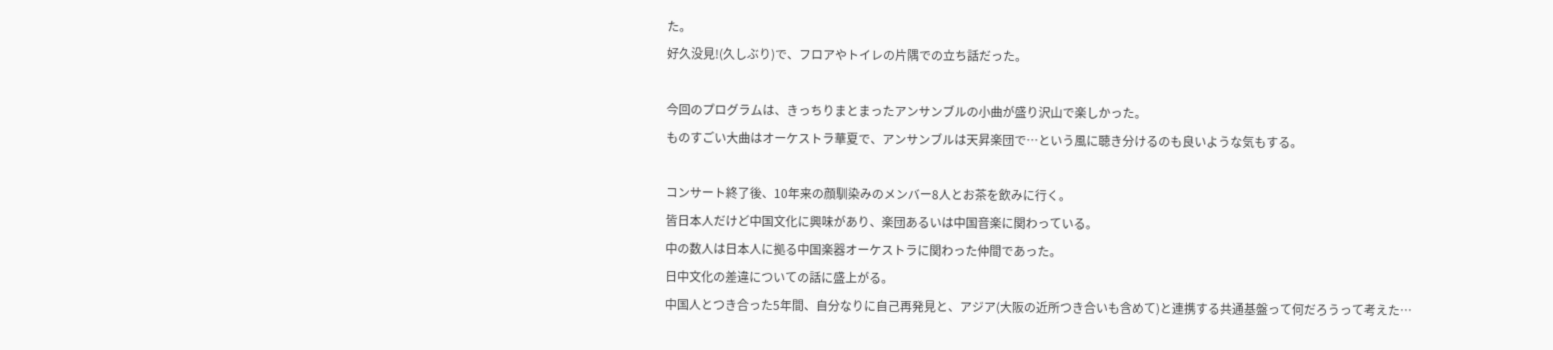た。
好久没見!(久しぶり)で、フロアやトイレの片隅での立ち話だった。

今回のプログラムは、きっちりまとまったアンサンブルの小曲が盛り沢山で楽しかった。
ものすごい大曲はオーケストラ華夏で、アンサンブルは天昇楽団で…という風に聴き分けるのも良いような気もする。

コンサート終了後、10年来の顔馴染みのメンバー8人とお茶を飲みに行く。
皆日本人だけど中国文化に興味があり、楽団あるいは中国音楽に関わっている。
中の数人は日本人に拠る中国楽器オーケストラに関わった仲間であった。
日中文化の差違についての話に盛上がる。
中国人とつき合った5年間、自分なりに自己再発見と、アジア(大阪の近所つき合いも含めて)と連携する共通基盤って何だろうって考えた…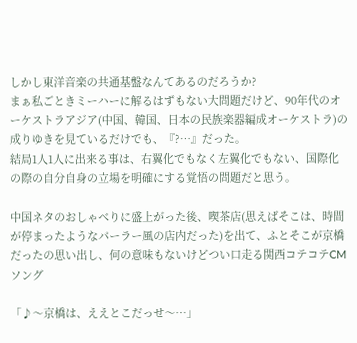しかし東洋音楽の共通基盤なんてあるのだろうか?
まぁ私ごときミーハーに解るはずもない大問題だけど、90年代のオーケストラアジア(中国、韓国、日本の民族楽器編成オーケストラ)の成りゆきを見ているだけでも、『?…』だった。
結局1人1人に出来る事は、右翼化でもなく左翼化でもない、国際化の際の自分自身の立場を明確にする覚悟の問題だと思う。

中国ネタのおしゃべりに盛上がった後、喫茶店(思えばそこは、時間が停まったようなパーラー風の店内だった)を出て、ふとそこが京橋だったの思い出し、何の意味もないけどつい口走る関西コテコテCMソング

「♪〜京橋は、ええとこだっせ〜…」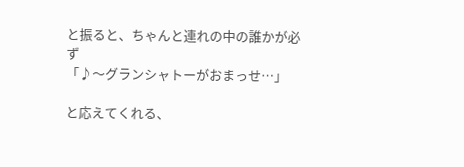と振ると、ちゃんと連れの中の誰かが必ず
「♪〜グランシャトーがおまっせ…」

と応えてくれる、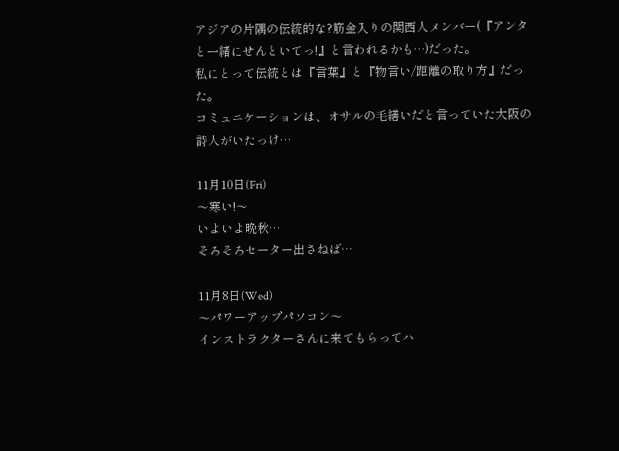アジアの片隅の伝統的な?筋金入りの関西人メンバー(『アンタと一緒にせんといてっ!』と言われるかも…)だった。
私にとって伝統とは『言葉』と『物言い/距離の取り方』だった。
コミュニケーションは、オサルの毛繕いだと言っていた大阪の詩人がいたっけ…

11月10日(Fri)
〜寒い!〜
いよいよ晩秋…
そろそろセーター出さねば…

11月8日(Wed)
〜パワーアップパソコン〜
インストラクターさんに来てもらってハ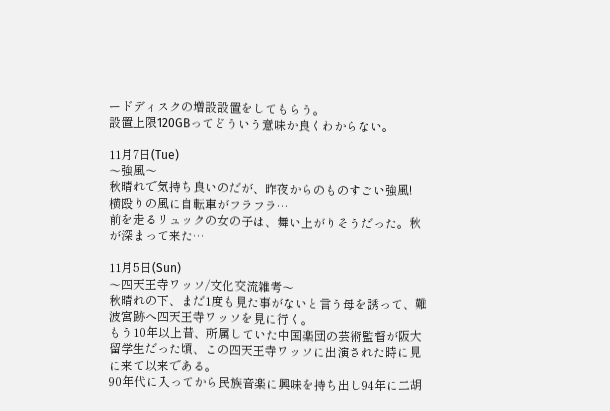ードディスクの増設設置をしてもらう。
設置上限120GBってどういう意味か良くわからない。

11月7日(Tue)
〜強風〜
秋晴れで気持ち良いのだが、昨夜からのものすごい強風!
横殴りの風に自転車がフラフラ…
前を走るリュックの女の子は、舞い上がりそうだった。秋が深まって来た…

11月5日(Sun)
〜四天王寺ワッソ/文化交流雑考〜
秋晴れの下、まだ1度も見た事がないと言う母を誘って、難波宮跡へ四天王寺ワッソを見に行く。
もう10年以上昔、所属していた中国楽団の芸術監督が阪大留学生だった頃、この四天王寺ワッソに出演された時に見に来て以来である。
90年代に入ってから民族音楽に興味を持ち出し94年に二胡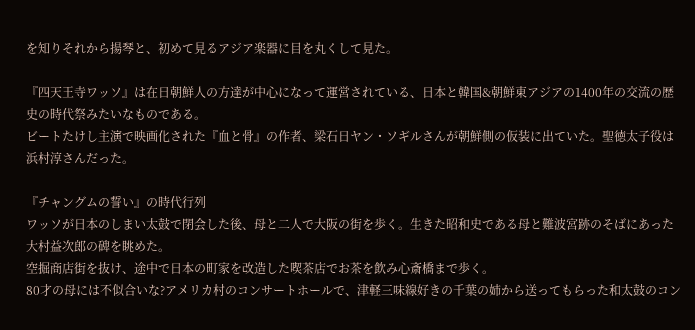を知りそれから揚琴と、初めて見るアジア楽器に目を丸くして見た。

『四天王寺ワッソ』は在日朝鮮人の方達が中心になって運営されている、日本と韓国&朝鮮東アジアの1400年の交流の歴史の時代祭みたいなものである。
ビートたけし主演で映画化された『血と骨』の作者、梁石日ヤン・ソギルさんが朝鮮側の仮装に出ていた。聖徳太子役は浜村淳さんだった。

『チャングムの誓い』の時代行列
ワッソが日本のしまい太鼓で閉会した後、母と二人で大阪の街を歩く。生きた昭和史である母と難波宮跡のそばにあった大村益次郎の碑を眺めた。
空掘商店街を抜け、途中で日本の町家を改造した喫茶店でお茶を飲み心斎橋まで歩く。
80才の母には不似合いな?アメリカ村のコンサートホールで、津軽三味線好きの千葉の姉から送ってもらった和太鼓のコン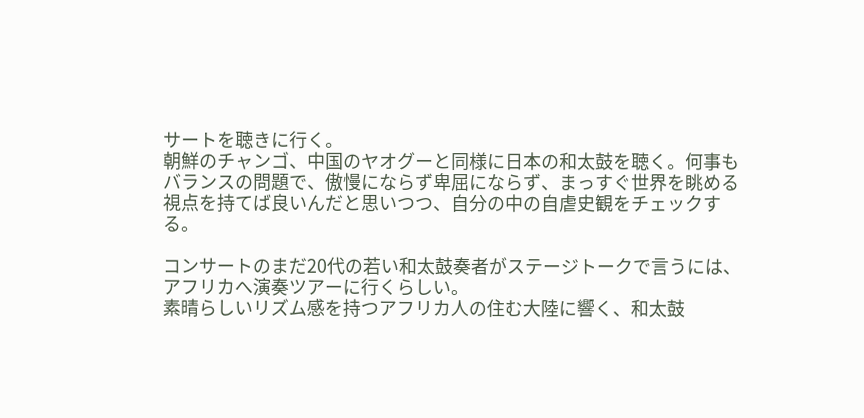サートを聴きに行く。
朝鮮のチャンゴ、中国のヤオグーと同様に日本の和太鼓を聴く。何事もバランスの問題で、傲慢にならず卑屈にならず、まっすぐ世界を眺める視点を持てば良いんだと思いつつ、自分の中の自虐史観をチェックする。

コンサートのまだ20代の若い和太鼓奏者がステージトークで言うには、アフリカへ演奏ツアーに行くらしい。
素晴らしいリズム感を持つアフリカ人の住む大陸に響く、和太鼓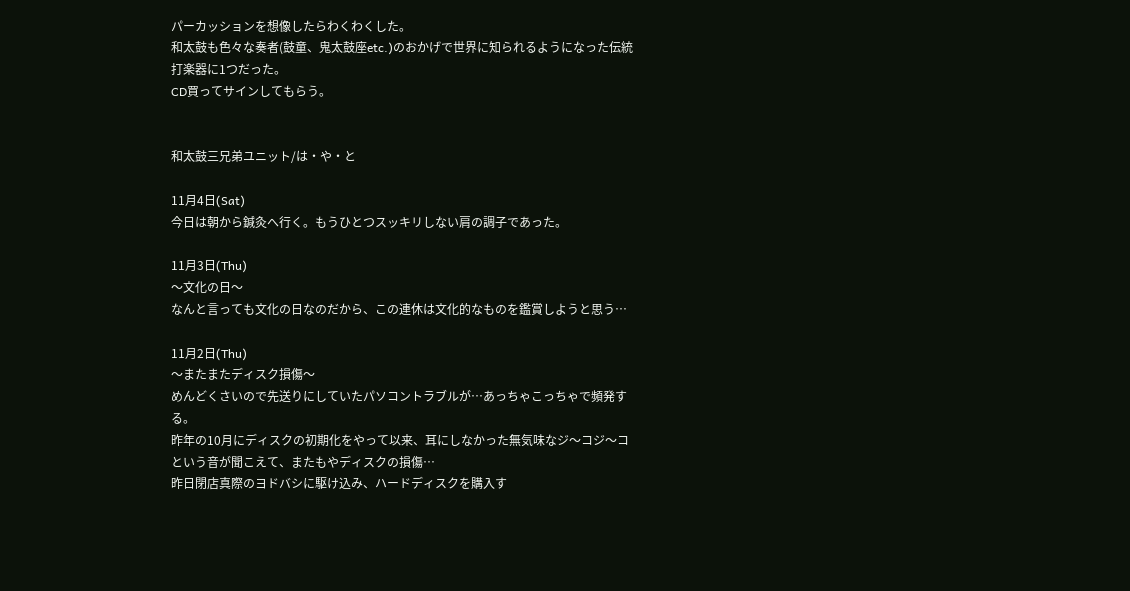パーカッションを想像したらわくわくした。
和太鼓も色々な奏者(鼓童、鬼太鼓座etc.)のおかげで世界に知られるようになった伝統打楽器に1つだった。
CD買ってサインしてもらう。


和太鼓三兄弟ユニット/は・や・と

11月4日(Sat)
今日は朝から鍼灸へ行く。もうひとつスッキリしない肩の調子であった。

11月3日(Thu)
〜文化の日〜
なんと言っても文化の日なのだから、この連休は文化的なものを鑑賞しようと思う…

11月2日(Thu)
〜またまたディスク損傷〜
めんどくさいので先送りにしていたパソコントラブルが…あっちゃこっちゃで頻発する。
昨年の10月にディスクの初期化をやって以来、耳にしなかった無気味なジ〜コジ〜コという音が聞こえて、またもやディスクの損傷…
昨日閉店真際のヨドバシに駆け込み、ハードディスクを購入す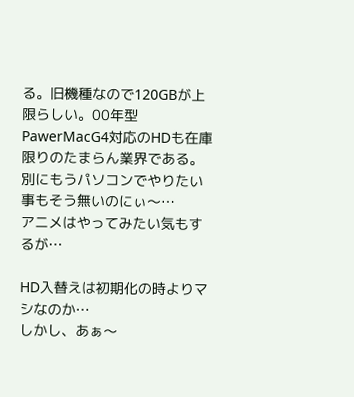る。旧機種なので120GBが上限らしい。00年型PawerMacG4対応のHDも在庫限りのたまらん業界である。別にもうパソコンでやりたい事もそう無いのにぃ〜…
アニメはやってみたい気もするが…

HD入替えは初期化の時よりマシなのか…
しかし、あぁ〜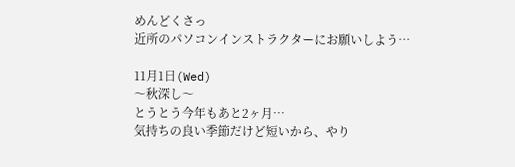めんどくさっ
近所のパソコンインストラクターにお願いしよう…

11月1日(Wed)
〜秋深し〜
とうとう今年もあと2ヶ月…
気持ちの良い季節だけど短いから、やり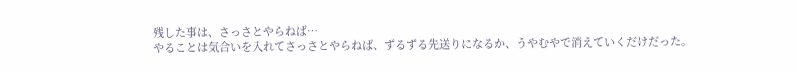残した事は、さっさとやらねば…
やることは気合いを入れてさっさとやらねば、ずるずる先送りになるか、うやむやで消えていくだけだった。